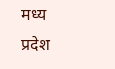मध्य प्रदेश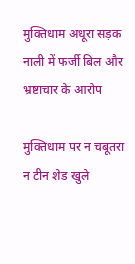मुक्तिधाम अधूरा सड़क नाली में फर्जी बिल और भ्रष्टाचार के आरोप

मुक्तिधाम पर न चबूतरा न टीन शेड खुले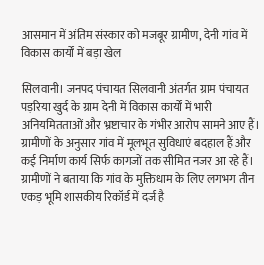आसमान में अंतिम संस्कार को मजबूर ग्रामीण, देनी गांव में विकास कार्यों में बड़ा खेल

सिलवानी। जनपद पंचायत सिलवानी अंतर्गत ग्राम पंचायत पड़रिया खुर्द के ग्राम देनी में विकास कार्यों में भारी अनियमितताओं और भ्रष्टाचार के गंभीर आरोप सामने आए हैं। ग्रामीणों के अनुसार गांव में मूलभूत सुविधाएं बदहाल हैं और कई निर्माण कार्य सिर्फ कागजों तक सीमित नजर आ रहे हैं। ग्रामीणों ने बताया कि गांव के मुक्तिधाम के लिए लगभग तीन एकड़ भूमि शासकीय रिकॉर्ड में दर्ज है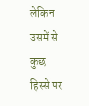लेकिन उसमें से कुछ हिस्से पर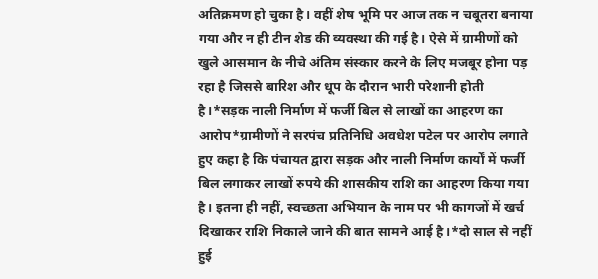अतिक्रमण हो चुका है। वहीं शेष भूमि पर आज तक न चबूतरा बनाया गया और न ही टीन शेड की व्यवस्था की गई है। ऐसे में ग्रामीणों को खुले आसमान के नीचे अंतिम संस्कार करने के लिए मजबूर होना पड़ रहा है जिससे बारिश और धूप के दौरान भारी परेशानी होती है।*सड़क नाली निर्माण में फर्जी बिल से लाखों का आहरण का आरोप*ग्रामीणों ने सरपंच प्रतिनिधि अवधेश पटेल पर आरोप लगाते हुए कहा है कि पंचायत द्वारा सड़क और नाली निर्माण कार्यों में फर्जी बिल लगाकर लाखों रुपये की शासकीय राशि का आहरण किया गया है। इतना ही नहीं, स्वच्छता अभियान के नाम पर भी कागजों में खर्च दिखाकर राशि निकाले जाने की बात सामने आई है।*दो साल से नहीं हुई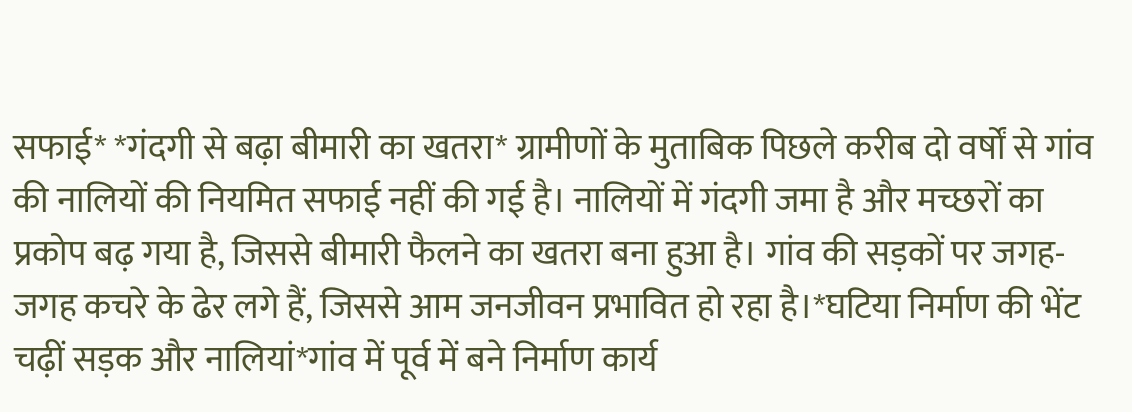सफाई* *गंदगी से बढ़ा बीमारी का खतरा* ग्रामीणों के मुताबिक पिछले करीब दो वर्षों से गांव की नालियों की नियमित सफाई नहीं की गई है। नालियों में गंदगी जमा है और मच्छरों का प्रकोप बढ़ गया है, जिससे बीमारी फैलने का खतरा बना हुआ है। गांव की सड़कों पर जगह-जगह कचरे के ढेर लगे हैं, जिससे आम जनजीवन प्रभावित हो रहा है।*घटिया निर्माण की भेंट चढ़ीं सड़क और नालियां*गांव में पूर्व में बने निर्माण कार्य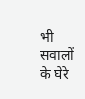भी सवालों के घेरे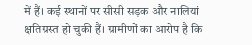में हैं। कई स्थानों पर सीसी सड़क और नालियां क्षतिग्रस्त हो चुकी हैं। ग्रामीणों का आरोप है कि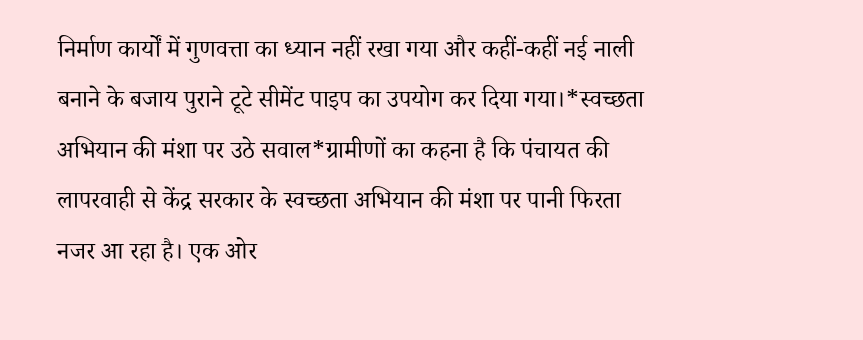निर्माण कार्यों में गुणवत्ता का ध्यान नहीं रखा गया और कहीं-कहीं नई नाली बनाने के बजाय पुराने टूटे सीमेंट पाइप का उपयोग कर दिया गया।*स्वच्छता अभियान की मंशा पर उठे सवाल*ग्रामीणों का कहना है कि पंचायत की लापरवाही से केंद्र सरकार के स्वच्छता अभियान की मंशा पर पानी फिरता नजर आ रहा है। एक ओर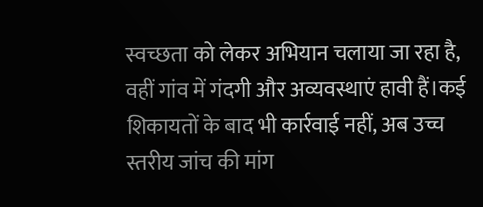स्वच्छता को लेकर अभियान चलाया जा रहा है, वहीं गांव में गंदगी और अव्यवस्थाएं हावी हैं।कई शिकायतों के बाद भी कार्रवाई नहीं, अब उच्च स्तरीय जांच की मांग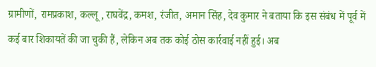ग्रामीणों, रामप्रकाश, कल्लू, राघवेंद्र, कमश, रंजीत, अमान सिंह, देव कुमार ने बताया कि इस संबंध में पूर्व में कई बार शिकायतें की जा चुकी हैं, लेकिन अब तक कोई ठोस कार्रवाई नहीं हुई। अब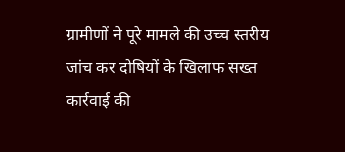ग्रामीणों ने पूरे मामले की उच्च स्तरीय जांच कर दोषियों के खिलाफ सख्त कार्रवाई की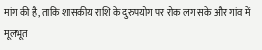मांग की है, ताकि शासकीय राशि के दुरुपयोग पर रोक लग सके और गांव में मूलभूत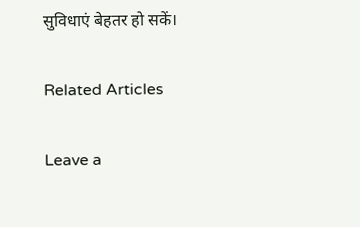सुविधाएं बेहतर हो सकें।

Related Articles

Leave a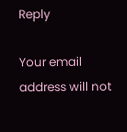Reply

Your email address will not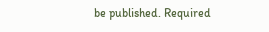be published. Required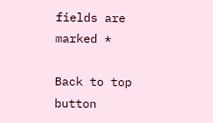fields are marked *

Back to top button